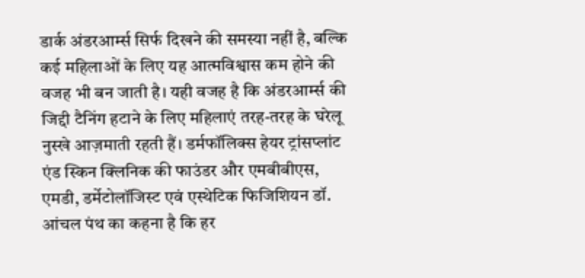डार्क अंडरआर्म्स सिर्फ दिखने की समस्या नहीं है, बल्कि कई महिलाओं के लिए यह आत्मविश्वास कम होने की वजह भी बन जाती है। यही वजह है कि अंडरआर्म्स की जिद्दी टैनिंग हटाने के लिए महिलाएं तरह-तरह के घरेलू नुस्खे आज़माती रहती हैं। डर्मफॉलिक्स हेयर ट्रांसप्लांट एंड स्किन क्लिनिक की फाउंडर और एमबीबीएस, एमडी, डर्मेटोलॉजिस्ट एवं एस्थेटिक फिजिशियन डॉ. आंचल पंथ का कहना है कि हर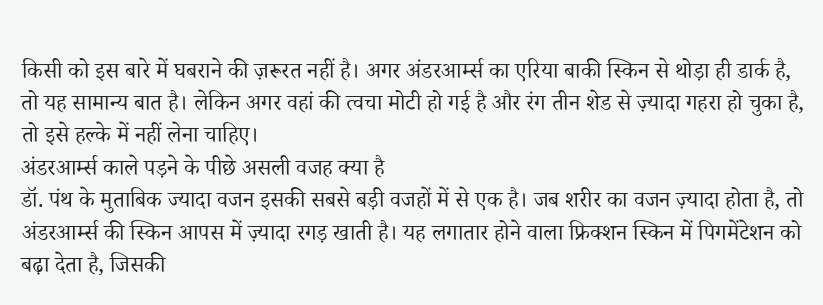किसी को इस बारे में घबराने की ज़रूरत नहीं है। अगर अंडरआर्म्स का एरिया बाकी स्किन से थोड़ा ही डार्क है, तो यह सामान्य बात है। लेकिन अगर वहां की त्वचा मोटी हो गई है और रंग तीन शेड से ज़्यादा गहरा हो चुका है, तो इसे हल्के में नहीं लेना चाहिए।
अंडरआर्म्स काले पड़ने के पीछे असली वजह क्या है
डॉ. पंथ के मुताबिक ज्यादा वजन इसकी सबसे बड़ी वजहों में से एक है। जब शरीर का वजन ज़्यादा होता है, तो अंडरआर्म्स की स्किन आपस में ज़्यादा रगड़ खाती है। यह लगातार होने वाला फ्रिक्शन स्किन में पिगमेंटेशन को बढ़ा देता है, जिसकी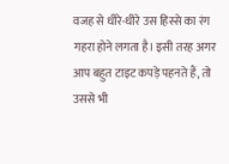वजह से धीरे-धीरे उस हिस्से का रंग गहरा होने लगता है। इसी तरह अगर आप बहुत टाइट कपड़े पहनते हैं, तो उससे भी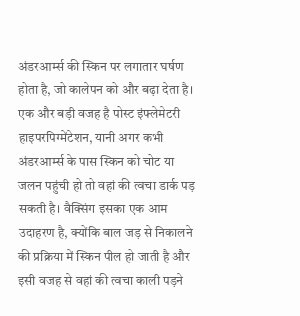अंडरआर्म्स की स्किन पर लगातार घर्षण होता है, जो कालेपन को और बढ़ा देता है। एक और बड़ी वजह है पोस्ट इंफ्लेमेटरी हाइपरपिग्मेंटेशन, यानी अगर कभी अंडरआर्म्स के पास स्किन को चोट या जलन पहुंची हो तो वहां की त्वचा डार्क पड़ सकती है। वैक्सिंग इसका एक आम उदाहरण है, क्योंकि बाल जड़ से निकालने की प्रक्रिया में स्किन पील हो जाती है और इसी वजह से वहां की त्वचा काली पड़ने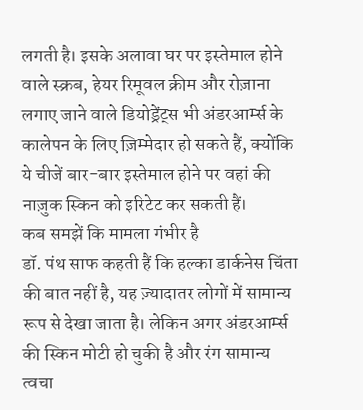लगती है। इसके अलावा घर पर इस्तेमाल होने वाले स्क्रब, हेयर रिमूवल क्रीम और रोज़ाना लगाए जाने वाले डियोड्रेंट्स भी अंडरआर्म्स के कालेपन के लिए ज़िम्मेदार हो सकते हैं, क्योंकि ये चीजें बार-बार इस्तेमाल होने पर वहां की नाज़ुक स्किन को इरिटेट कर सकती हैं।
कब समझें कि मामला गंभीर है
डॉ. पंथ साफ कहती हैं कि हल्का डार्कनेस चिंता की बात नहीं है, यह ज़्यादातर लोगों में सामान्य रूप से देखा जाता है। लेकिन अगर अंडरआर्म्स की स्किन मोटी हो चुकी है और रंग सामान्य त्वचा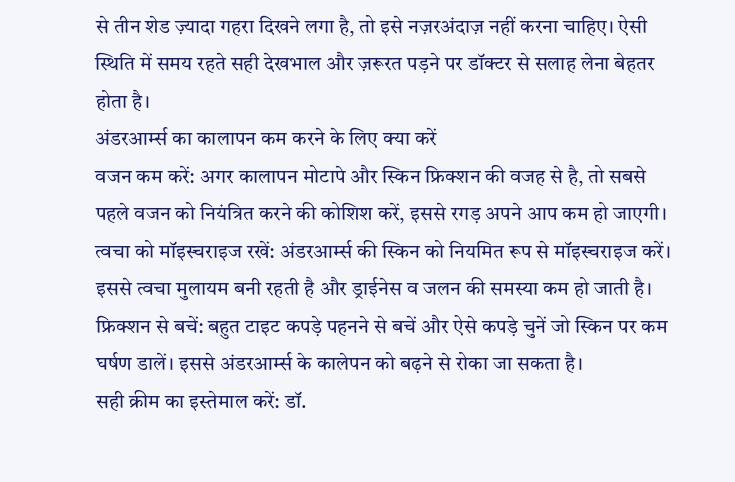से तीन शेड ज़्यादा गहरा दिखने लगा है, तो इसे नज़रअंदाज़ नहीं करना चाहिए। ऐसी स्थिति में समय रहते सही देखभाल और ज़रूरत पड़ने पर डॉक्टर से सलाह लेना बेहतर होता है।
अंडरआर्म्स का कालापन कम करने के लिए क्या करें
वजन कम करें: अगर कालापन मोटापे और स्किन फ्रिक्शन की वजह से है, तो सबसे पहले वजन को नियंत्रित करने की कोशिश करें, इससे रगड़ अपने आप कम हो जाएगी।
त्वचा को मॉइस्चराइज रखें: अंडरआर्म्स की स्किन को नियमित रूप से मॉइस्चराइज करें। इससे त्वचा मुलायम बनी रहती है और ड्राईनेस व जलन की समस्या कम हो जाती है।
फ्रिक्शन से बचें: बहुत टाइट कपड़े पहनने से बचें और ऐसे कपड़े चुनें जो स्किन पर कम घर्षण डालें। इससे अंडरआर्म्स के कालेपन को बढ़ने से रोका जा सकता है।
सही क्रीम का इस्तेमाल करें: डॉ.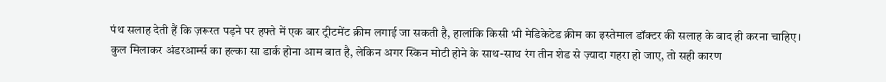पंथ सलाह देती हैं कि ज़रूरत पड़ने पर हफ्ते में एक बार ट्रीटमेंट क्रीम लगाई जा सकती है, हालांकि किसी भी मेडिकेटेड क्रीम का इस्तेमाल डॉक्टर की सलाह के बाद ही करना चाहिए।
कुल मिलाकर अंडरआर्म्स का हल्का सा डार्क होना आम बात है, लेकिन अगर स्किन मोटी होने के साथ-साथ रंग तीन शेड से ज़्यादा गहरा हो जाए, तो सही कारण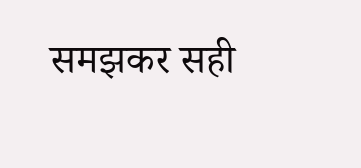समझकर सही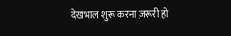देखभाल शुरू करना ज़रूरी हो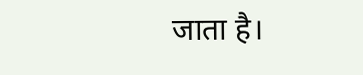जाता है।